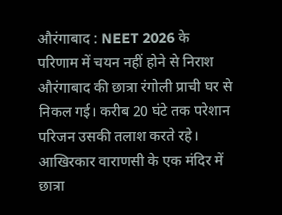औरंगाबाद : NEET 2026 के परिणाम में चयन नहीं होने से निराश औरंगाबाद की छात्रा रंगोली प्राची घर से निकल गई। करीब 20 घंटे तक परेशान परिजन उसकी तलाश करते रहे। आखिरकार वाराणसी के एक मंदिर में छात्रा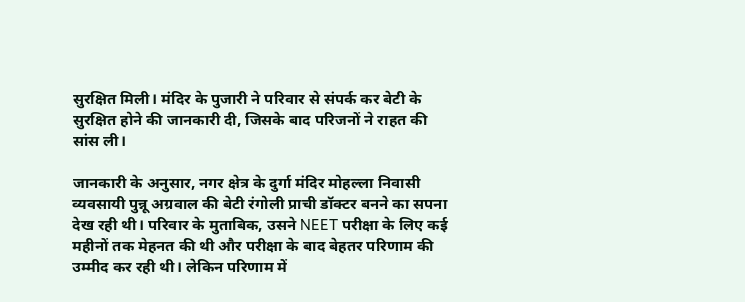सुरक्षित मिली। मंदिर के पुजारी ने परिवार से संपर्क कर बेटी के सुरक्षित होने की जानकारी दी, जिसके बाद परिजनों ने राहत की सांस ली।

जानकारी के अनुसार, नगर क्षेत्र के दुर्गा मंदिर मोहल्ला निवासी व्यवसायी पुन्नू अग्रवाल की बेटी रंगोली प्राची डॉक्टर बनने का सपना देख रही थी। परिवार के मुताबिक, उसने NEET परीक्षा के लिए कई महीनों तक मेहनत की थी और परीक्षा के बाद बेहतर परिणाम की उम्मीद कर रही थी। लेकिन परिणाम में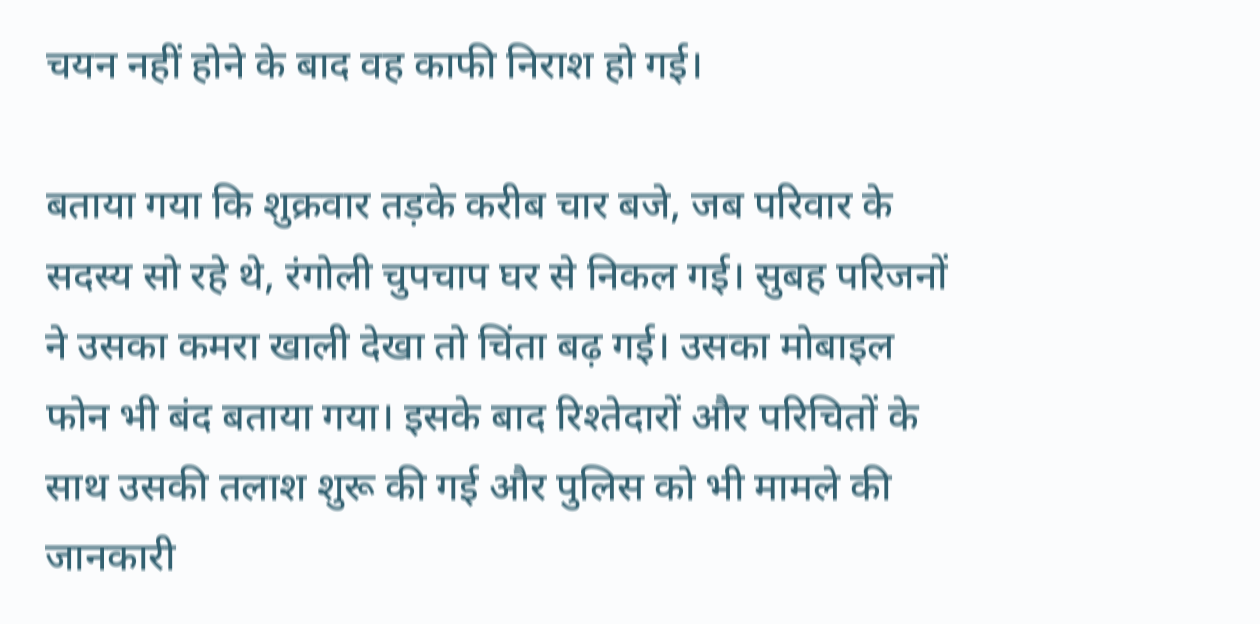चयन नहीं होने के बाद वह काफी निराश हो गई।

बताया गया कि शुक्रवार तड़के करीब चार बजे, जब परिवार के सदस्य सो रहे थे, रंगोली चुपचाप घर से निकल गई। सुबह परिजनों ने उसका कमरा खाली देखा तो चिंता बढ़ गई। उसका मोबाइल फोन भी बंद बताया गया। इसके बाद रिश्तेदारों और परिचितों के साथ उसकी तलाश शुरू की गई और पुलिस को भी मामले की जानकारी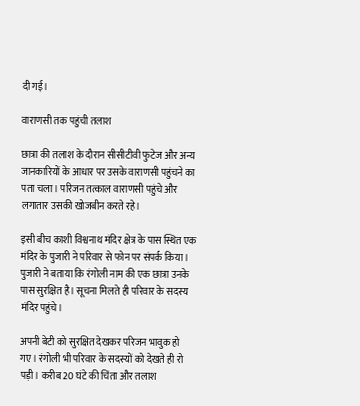दी गई।

वाराणसी तक पहुंची तलाश

छात्रा की तलाश के दौरान सीसीटीवी फुटेज और अन्य जानकारियों के आधार पर उसके वाराणसी पहुंचने का पता चला। परिजन तत्काल वाराणसी पहुंचे और लगातार उसकी खोजबीन करते रहे।

इसी बीच काशी विश्वनाथ मंदिर क्षेत्र के पास स्थित एक मंदिर के पुजारी ने परिवार से फोन पर संपर्क किया। पुजारी ने बताया कि रंगोली नाम की एक छात्रा उनके पास सुरक्षित है। सूचना मिलते ही परिवार के सदस्य मंदिर पहुंचे।

अपनी बेटी को सुरक्षित देखकर परिजन भावुक हो गए। रंगोली भी परिवार के सदस्यों को देखते ही रो पड़ी। करीब 20 घंटे की चिंता और तलाश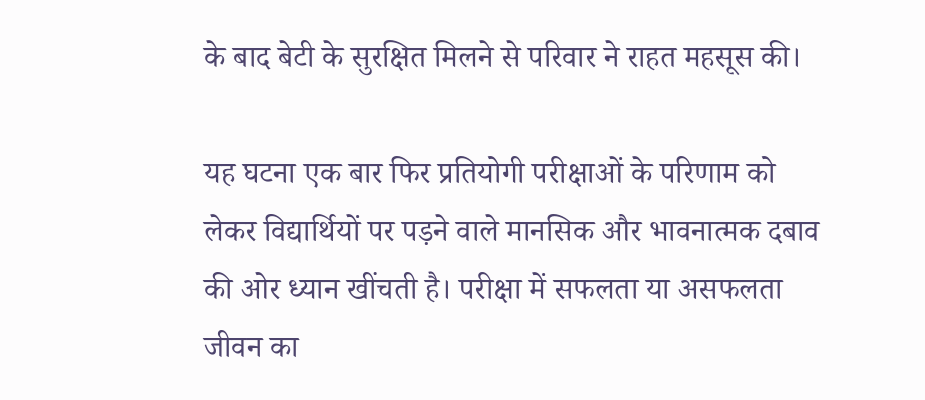के बाद बेटी के सुरक्षित मिलने से परिवार ने राहत महसूस की।

यह घटना एक बार फिर प्रतियोगी परीक्षाओं के परिणाम को लेकर विद्यार्थियों पर पड़ने वाले मानसिक और भावनात्मक दबाव की ओर ध्यान खींचती है। परीक्षा में सफलता या असफलता जीवन का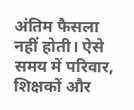अंतिम फैसला नहीं होती। ऐसे समय में परिवार, शिक्षकों और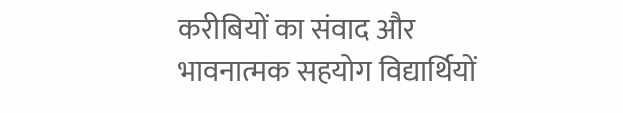करीबियों का संवाद और भावनात्मक सहयोग विद्यार्थियों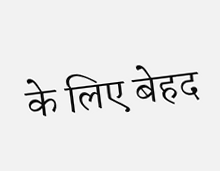के लिए बेहद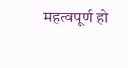महत्वपूर्ण हो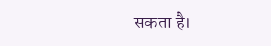सकता है।